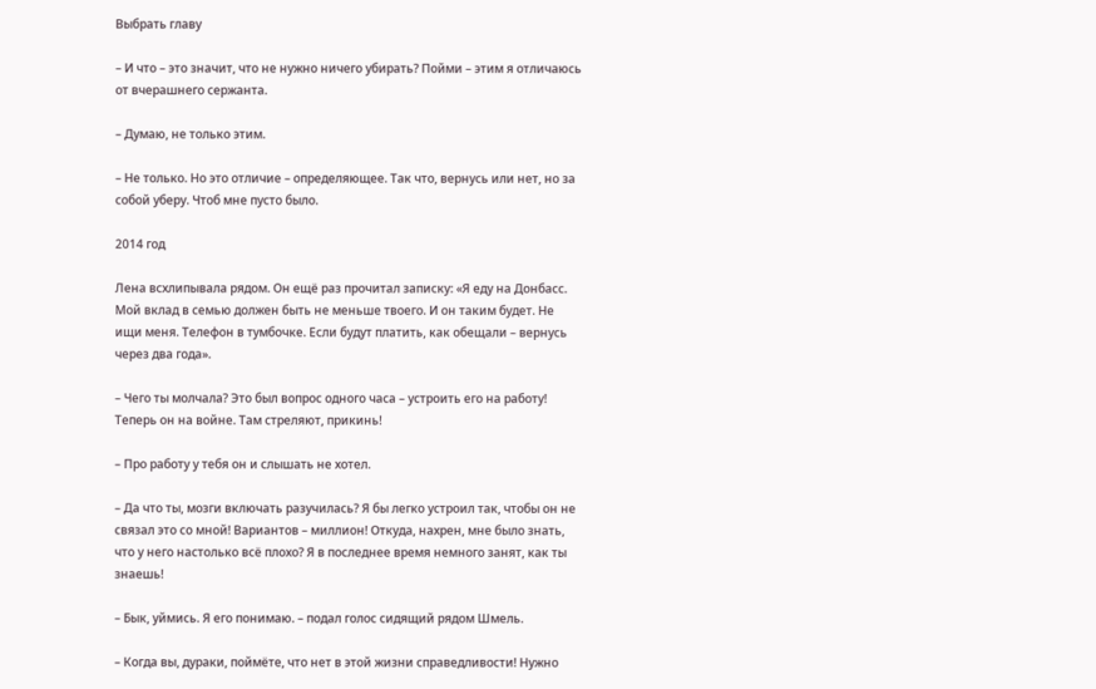Выбрать главу

– И что – это значит, что не нужно ничего убирать? Пойми – этим я отличаюсь от вчерашнего сержанта.

– Думаю, не только этим.

– Не только. Но это отличие – определяющее. Так что, вернусь или нет, но за собой уберу. Чтоб мне пусто было.

2014 год

Лена всхлипывала рядом. Он ещё раз прочитал записку: «Я еду на Донбасс. Мой вклад в семью должен быть не меньше твоего. И он таким будет. Не ищи меня. Телефон в тумбочке. Если будут платить, как обещали – вернусь через два года».

– Чего ты молчала? Это был вопрос одного часа – устроить его на работу! Теперь он на войне. Там стреляют, прикинь!

– Про работу у тебя он и слышать не хотел.

– Да что ты, мозги включать разучилась? Я бы легко устроил так, чтобы он не связал это со мной! Вариантов – миллион! Откуда, нахрен, мне было знать, что у него настолько всё плохо? Я в последнее время немного занят, как ты знаешь!

– Бык, уймись. Я его понимаю. – подал голос сидящий рядом Шмель.

– Когда вы, дураки, поймёте, что нет в этой жизни справедливости! Нужно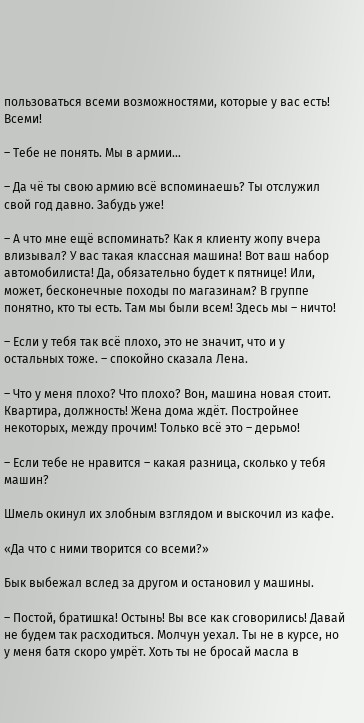пользоваться всеми возможностями, которые у вас есть! Всеми!

– Тебе не понять. Мы в армии…

– Да чё ты свою армию всё вспоминаешь? Ты отслужил свой год давно. Забудь уже!

– А что мне ещё вспоминать? Как я клиенту жопу вчера влизывал? У вас такая классная машина! Вот ваш набор автомобилиста! Да, обязательно будет к пятнице! Или, может, бесконечные походы по магазинам? В группе понятно, кто ты есть. Там мы были всем! Здесь мы – ничто!

– Если у тебя так всё плохо, это не значит, что и у остальных тоже. – спокойно сказала Лена.

– Что у меня плохо? Что плохо? Вон, машина новая стоит. Квартира, должность! Жена дома ждёт. Постройнее некоторых, между прочим! Только всё это – дерьмо!

– Если тебе не нравится – какая разница, сколько у тебя машин?

Шмель окинул их злобным взглядом и выскочил из кафе.

«Да что с ними творится со всеми?»

Бык выбежал вслед за другом и остановил у машины.

– Постой, братишка! Остынь! Вы все как сговорились! Давай не будем так расходиться. Молчун уехал. Ты не в курсе, но у меня батя скоро умрёт. Хоть ты не бросай масла в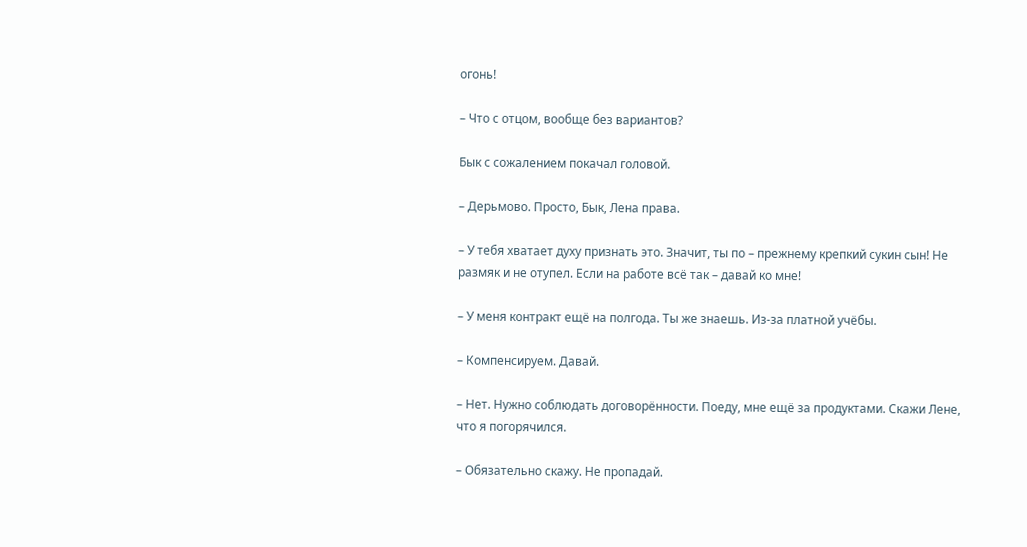огонь!

– Что с отцом, вообще без вариантов?

Бык с сожалением покачал головой.

– Дерьмово. Просто, Бык, Лена права.

– У тебя хватает духу признать это. Значит, ты по – прежнему крепкий сукин сын! Не размяк и не отупел. Если на работе всё так – давай ко мне!

– У меня контракт ещё на полгода. Ты же знаешь. Из-за платной учёбы.

– Компенсируем. Давай.

– Нет. Нужно соблюдать договорённости. Поеду, мне ещё за продуктами. Скажи Лене, что я погорячился.

– Обязательно скажу. Не пропадай.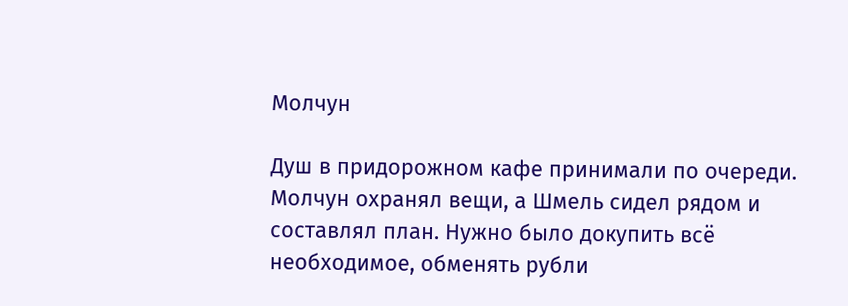Молчун

Душ в придорожном кафе принимали по очереди. Молчун охранял вещи, а Шмель сидел рядом и составлял план. Нужно было докупить всё необходимое, обменять рубли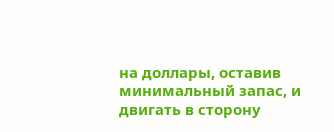на доллары, оставив минимальный запас, и двигать в сторону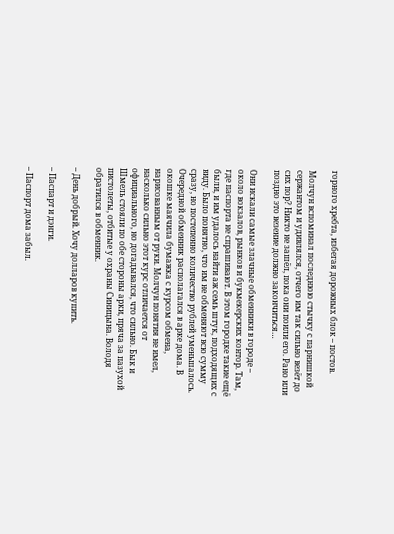горного хребта, избегая дорожных блок – постов.

Молчун вспоминал последнюю стычку с парнишкой сержантом и удивлялся, отчего им так сильно везёт до сих пор? Никто не зашёл, пока они поили его. Рано или поздно это везение должно закончиться…

Они искали самые злачные обменники в городе – около вокзалов, рынков и букмекерских контор. Там, где паспорта не спрашивают. В этом городке такие ещё были, и им удалось найти аж семь штук, подходящих с виду. Было понятно, что им не обменяют всю сумму сразу, но постепенно количество рублей уменьшалось. Очередной обменник располагался в арке дома. В окошке маячила бумажка с курсом обмена, нарисованным от руки. Молчун понятия не имел, насколько сильно этот курс отличается от официального, но догадывался, что сильно. Бык и Шмель стояли по обе стороны арки, пряча за пазухой пистолеты, отбитые у охраны Синицына. Володя обратился в обменник.

– День добрый. Хочу долларов купить.

– Паспарт и дэнги.

– Паспорт дома забыл.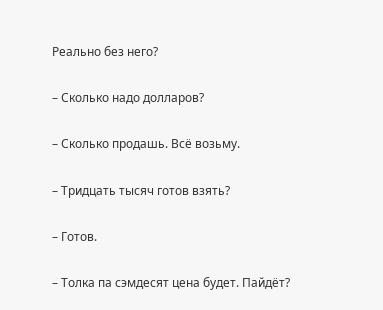Реально без него?

– Сколько надо долларов?

– Сколько продашь. Всё возьму.

– Тридцать тысяч готов взять?

– Готов.

– Толка па сэмдесят цена будет. Пайдёт?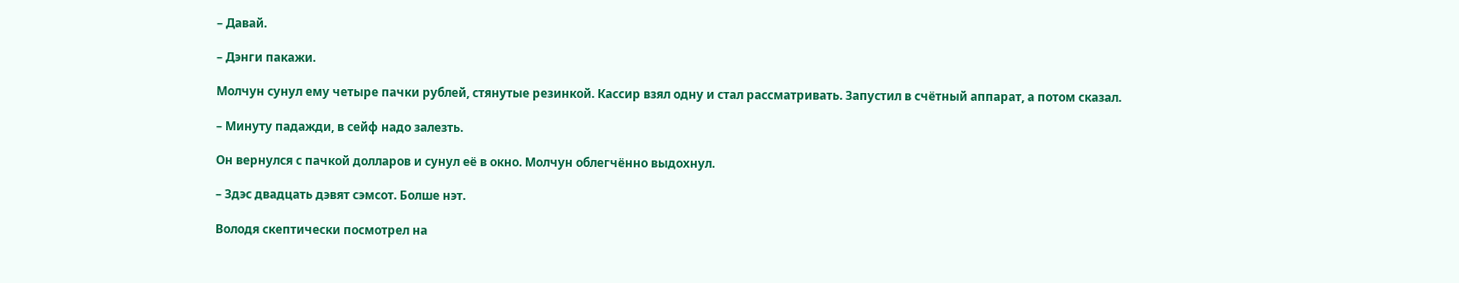– Давай.

– Дэнги пакажи.

Молчун сунул ему четыре пачки рублей, стянутые резинкой. Кассир взял одну и стал рассматривать. Запустил в счётный аппарат, а потом сказал.

– Минуту падажди, в сейф надо залезть.

Он вернулся с пачкой долларов и сунул её в окно. Молчун облегчённо выдохнул.

– Здэс двадцать дэвят сэмсот. Болше нэт.

Володя скептически посмотрел на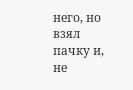него, но взял пачку и, не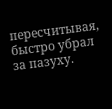пересчитывая, быстро убрал за пазуху.